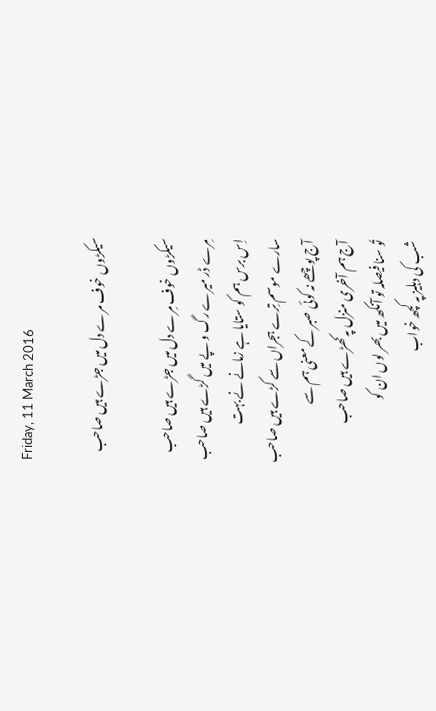Friday, 11 March 2016

سیکڑوں خوف مرے دل میں جڑے ہیں صاحب

سیکڑوں خوف مِرے دل میں جڑے ہیں صاحب
مِرے ڈر میرے رگ و پے میں گڑے ہیں صاحب
اِس برس ہم کو ستایا ہے زمانے نے بہت
سارے موسم تِرے ہجراں سے کڑے ہیں صاحب
آج پوچھے نہ کوئی صبر کے معنی ہم سے
آج ہم آخری منزل پہ کھڑے ہیں صاحب
تُو سنا فیصلہ تو آنکھ میں بھر لوں ان کو
شب کی دہلیز پہ کچھ خواب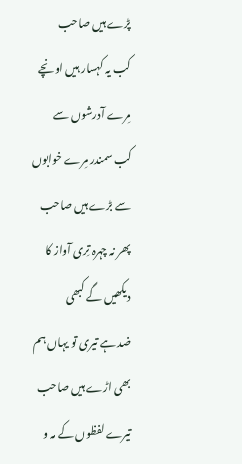پڑے ہیں صاحب
کب یہ کہسار ہیں اونچے مِرے آدرشوں سے
کب سمندر مِرے خوابوں سے بڑے ہیں صاحب
پھر نہ چہرہ تِری آواز کا دیکھیں گے کبھی
ضد ہے تیری تو یہاں ہم بھی اڑے ہیں صاحب
تیرے لفظوں کے مہ و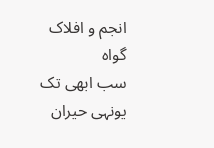انجم و افلاک گواہ
سب ابھی تک یونہی حیران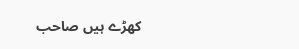کھڑے ہیں صاحب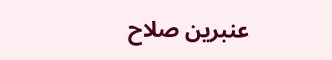عنبرین صلاح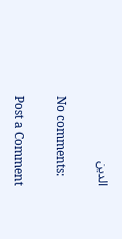الدین

No comments:

Post a Comment